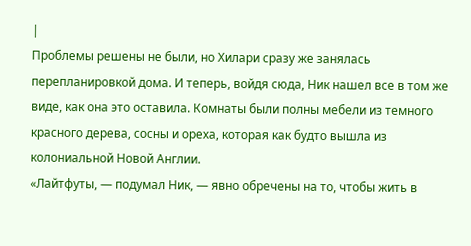|
Проблемы решены не были, но Хилари сразу же занялась перепланировкой дома. И теперь, войдя сюда, Ник нашел все в том же виде, как она это оставила. Комнаты были полны мебели из темного красного дерева, сосны и ореха, которая как будто вышла из колониальной Новой Англии.
«Лайтфуты, — подумал Ник, — явно обречены на то, чтобы жить в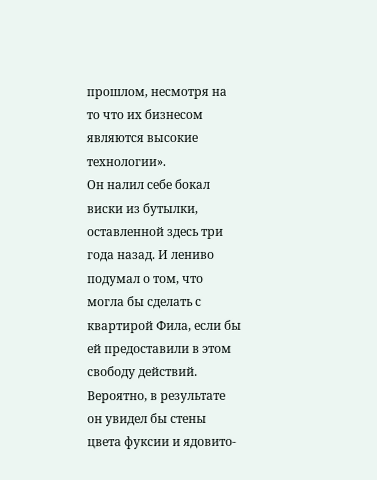прошлом, несмотря на то что их бизнесом являются высокие технологии».
Он налил себе бокал виски из бутылки, оставленной здесь три года назад. И лениво подумал о том, что могла бы сделать с квартирой Фила, если бы ей предоставили в этом свободу действий. Вероятно, в результате он увидел бы стены цвета фуксии и ядовито-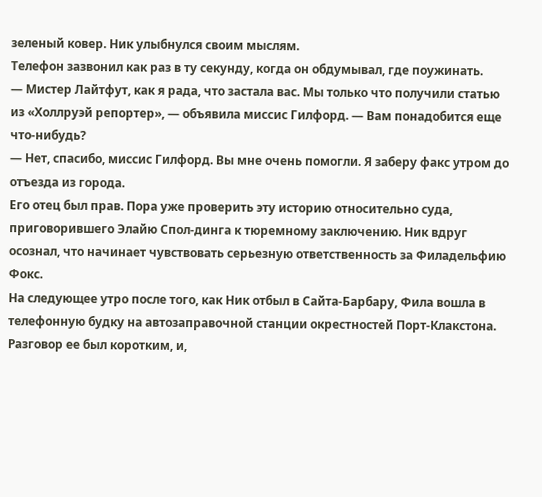зеленый ковер. Ник улыбнулся своим мыслям.
Телефон зазвонил как раз в ту секунду, когда он обдумывал, где поужинать.
— Мистер Лайтфут, как я рада, что застала вас. Мы только что получили статью из «Холлруэй репортер», — объявила миссис Гилфорд. — Вам понадобится еще что-нибудь?
— Нет, спасибо, миссис Гилфорд. Вы мне очень помогли. Я заберу факс утром до отъезда из города.
Его отец был прав. Пора уже проверить эту историю относительно суда, приговорившего Элайю Спол-динга к тюремному заключению. Ник вдруг осознал, что начинает чувствовать серьезную ответственность за Филадельфию Фокс.
На следующее утро после того, как Ник отбыл в Сайта-Барбару, Фила вошла в телефонную будку на автозаправочной станции окрестностей Порт-Клакстона. Разговор ее был коротким, и,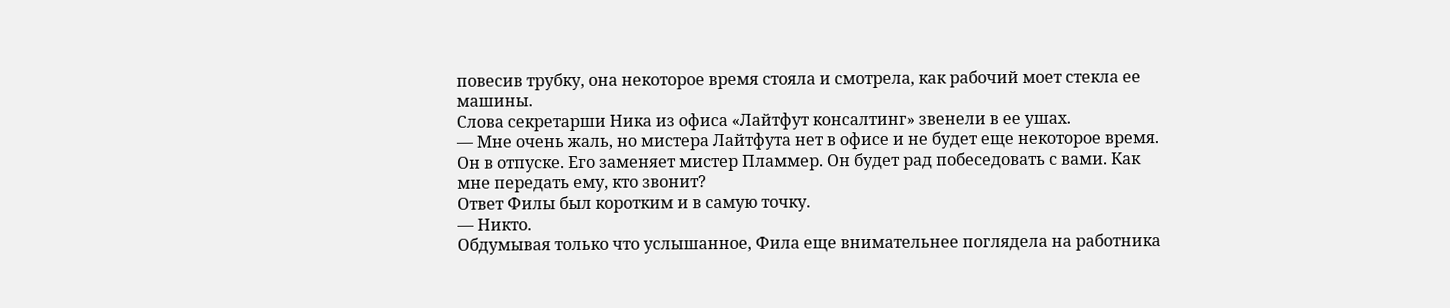повесив трубку, она некоторое время стояла и смотрела, как рабочий моет стекла ее машины.
Слова секретарши Ника из офиса «Лайтфут консалтинг» звенели в ее ушах.
— Мне очень жаль, но мистера Лайтфута нет в офисе и не будет еще некоторое время. Он в отпуске. Его заменяет мистер Пламмер. Он будет рад побеседовать с вами. Как мне передать ему, кто звонит?
Ответ Филы был коротким и в самую точку.
— Никто.
Обдумывая только что услышанное, Фила еще внимательнее поглядела на работника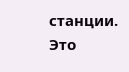станции. Это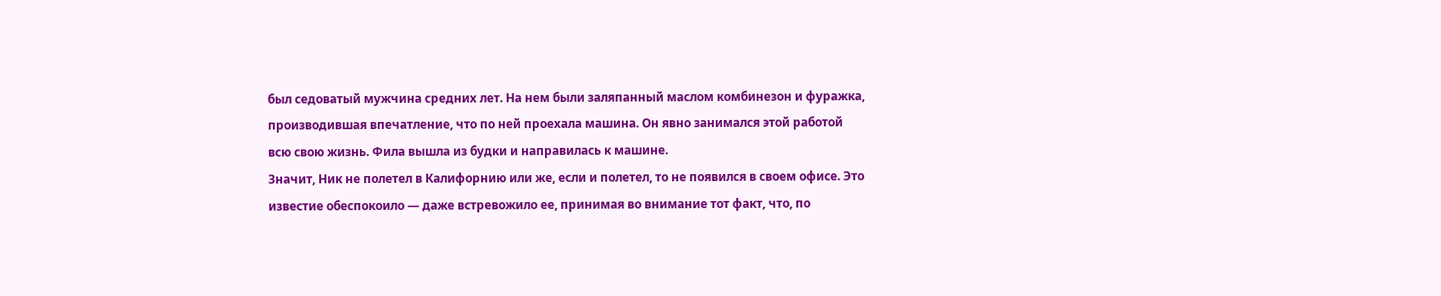был седоватый мужчина средних лет. На нем были заляпанный маслом комбинезон и фуражка, производившая впечатление, что по ней проехала машина. Он явно занимался этой работой всю свою жизнь. Фила вышла из будки и направилась к машине.
Значит, Ник не полетел в Калифорнию или же, если и полетел, то не появился в своем офисе. Это известие обеспокоило — даже встревожило ее, принимая во внимание тот факт, что, по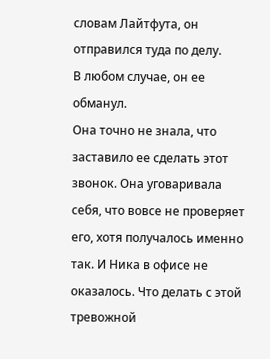словам Лайтфута, он отправился туда по делу.
В любом случае, он ее обманул.
Она точно не знала, что заставило ее сделать этот звонок. Она уговаривала себя, что вовсе не проверяет его, хотя получалось именно так. И Ника в офисе не оказалось. Что делать с этой тревожной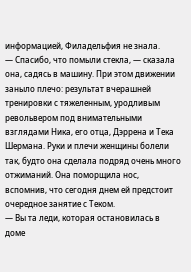информацией, Филадельфия не знала.
— Спасибо, что помыли стекла, — сказала она, садясь в машину. При этом движении заныло плечо: результат вчерашней тренировки с тяжеленным, уродливым револьвером под внимательными взглядами Ника, его отца, Дэррена и Тека Шермана. Руки и плечи женщины болели так, будто она сделала подряд очень много отжиманий. Она поморщила нос, вспомнив, что сегодня днем ей предстоит очередное занятие с Теком.
— Вы та леди, которая остановилась в доме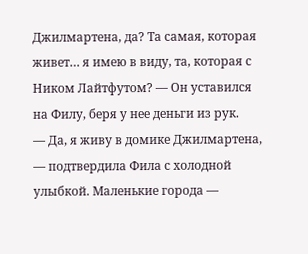Джилмартена, да? Та самая, которая живет… я имею в виду, та, которая с Ником Лайтфутом? — Он уставился на Филу, беря у нее деньги из рук.
— Да, я живу в домике Джилмартена, — подтвердила Фила с холодной улыбкой. Маленькие города —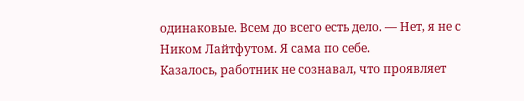одинаковые. Всем до всего есть дело. — Нет, я не с Ником Лайтфутом. Я сама по себе.
Казалось, работник не сознавал, что проявляет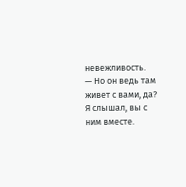невежливость.
— Но он ведь там живет с вами, да? Я слышал, вы с ним вместе.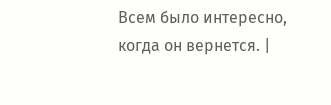Всем было интересно, когда он вернется. |